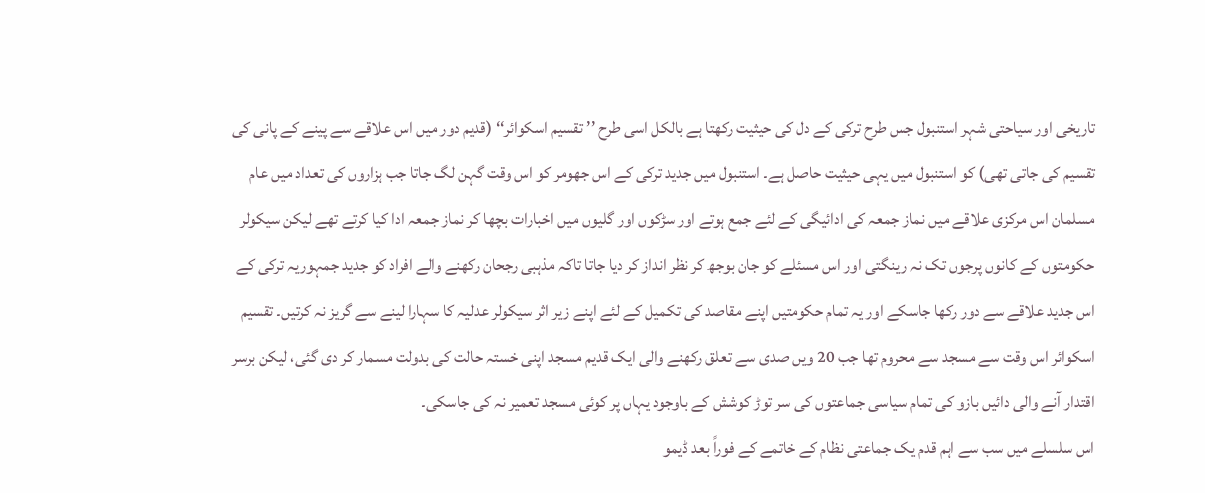تاریخی اور سیاحتی شہر استنبول جس طرح ترکی کے دل کی حیثیت رکھتا ہے بالکل اسی طرح ’’ تقسیم اسکوائر‘‘ (قدیم دور میں اس علاقے سے پینے کے پانی کی تقسیم کی جاتی تھی) کو استنبول میں یہی حیثیت حاصل ہے۔ استنبول میں جدید ترکی کے اس جھومر کو اس وقت گہن لگ جاتا جب ہزاروں کی تعداد میں عام مسلمان اس مرکزی علاقے میں نماز جمعہ کی ادائیگی کے لئے جمع ہوتے اور سڑکوں اور گلیوں میں اخبارات بچھا کر نماز جمعہ ادا کیا کرتے تھے لیکن سیکولر حکومتوں کے کانوں پرجوں تک نہ رینگتی اور اس مسئلے کو جان بوجھ کر نظر انداز کر دیا جاتا تاکہ مذہبی رجحان رکھنے والے افراد کو جدید جمہوریہ ترکی کے اس جدید علاقے سے دور رکھا جاسکے اور یہ تمام حکومتیں اپنے مقاصد کی تکمیل کے لئے اپنے زیر اثر سیکولر عدلیہ کا سہارا لینے سے گریز نہ کرتیں۔ تقسیم اسکوائر اس وقت سے مسجد سے محروم تھا جب 20 ویں صدی سے تعلق رکھنے والی ایک قدیم مسجد اپنی خستہ حالت کی بدولت مسمار کر دی گئی، لیکن برسر اقتدار آنے والی دائیں بازو کی تمام سیاسی جماعتوں کی سر توڑ کوشش کے باوجود یہاں پر کوئی مسجد تعمیر نہ کی جاسکی۔
اس سلسلے میں سب سے اہم قدم یک جماعتی نظام کے خاتمے کے فوراً بعد ڈیمو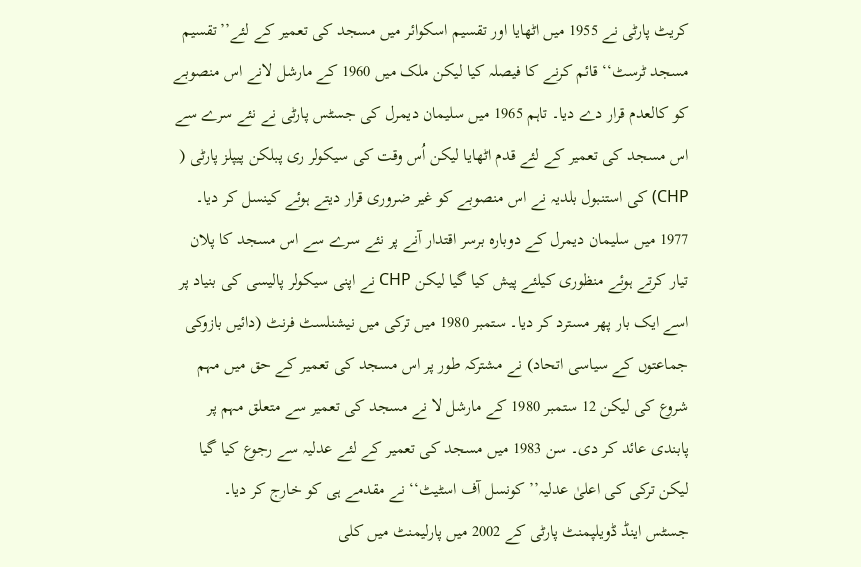کریٹ پارٹی نے 1955 میں اٹھایا اور تقسیم اسکوائر میں مسجد کی تعمیر کے لئے’’تقسیم مسجد ٹرسٹ‘‘ قائم کرنے کا فیصلہ کیا لیکن ملک میں 1960 کے مارشل لانے اس منصوبے کو کالعدم قرار دے دیا۔ تاہم 1965 میں سلیمان دیمرل کی جسٹس پارٹی نے نئے سرے سے اس مسجد کی تعمیر کے لئے قدم اٹھایا لیکن اُس وقت کی سیکولر ری پبلکن پیپلز پارٹی ( CHP) کی استنبول بلدیہ نے اس منصوبے کو غیر ضروری قرار دیتے ہوئے کینسل کر دیا۔ 1977 میں سلیمان دیمرل کے دوبارہ برسر اقتدار آنے پر نئے سرے سے اس مسجد کا پلان تیار کرتے ہوئے منظوری کیلئے پیش کیا گیا لیکن CHP نے اپنی سیکولر پالیسی کی بنیاد پر اسے ایک بار پھر مسترد کر دیا۔ ستمبر 1980 میں ترکی میں نیشنلسٹ فرنٹ (دائیں بازوکی جماعتوں کے سیاسی اتحاد) نے مشترکہ طور پر اس مسجد کی تعمیر کے حق میں مہم شروع کی لیکن 12 ستمبر 1980 کے مارشل لا نے مسجد کی تعمیر سے متعلق مہم پر پابندی عائد کر دی۔ سن 1983 میں مسجد کی تعمیر کے لئے عدلیہ سے رجوع کیا گیا لیکن ترکی کی اعلیٰ عدلیہ’’ کونسل آف اسٹیٹ‘‘ نے مقدمے ہی کو خارج کر دیا۔
جسٹس اینڈ ڈویلپمنٹ پارٹی کے 2002 میں پارلیمنٹ میں کلی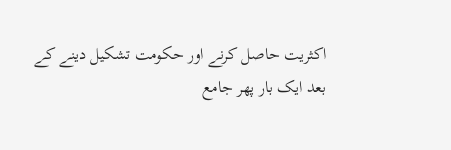اکثریت حاصل کرنے اور حکومت تشکیل دینے کے بعد ایک بار پھر جامع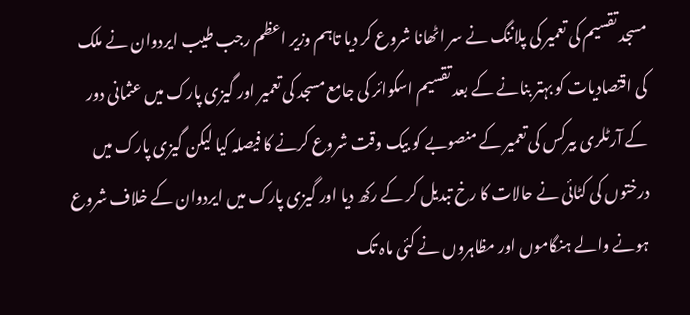مسجد تقسیم کی تعمیر کی پلاننگ نے سر اٹھانا شروع کر دیا تاہم وزیر اعظم رجب طیب ایردوان نے ملک کی اقتصادیات کو بہتر بنانے کے بعد تقسیم اسکوائر کی جامع مسجد کی تعمیر اور گیزی پارک میں عثمانی دور کے آرٹلری بیرکس کی تعمیر کے منصوبے کو بیک وقت شروع کرنے کا فیصلہ کیا لیکن گیزی پارک میں درختوں کی کٹائی نے حالات کا رخ تبدیل کر کے رکھ دیا اور گیزی پارک میں ایردوان کے خلاف شروع ہونے والے ہنگاموں اور مظاہروں نے کئی ماہ تک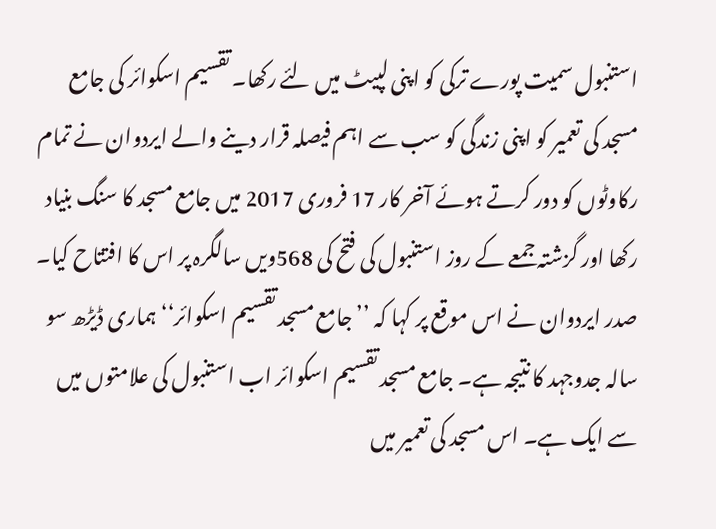استنبول سمیت پورے ترکی کو اپنی لپیٹ میں لئے رکھا۔ تقسیم اسکوائر کی جامع مسجد کی تعمیر کو اپنی زندگی کو سب سے اہم فیصلہ قرار دینے والے ایردوان نے تمام رکاوٹوں کو دور کرتے ہوئے آخر کار 17 فروری 2017 میں جامع مسجد کا سنگ بنیاد رکھا اور گزشتہ جمعے کے روز استنبول کی فتح کی 568ویں سالگرہ پر اس کا افتتاح کیا۔
صدر ایردوان نے اس موقع پر کہا کہ ’’جامع مسجد تقسیم اسکوائر‘‘ ہماری ڈیڑھ سو سالہ جدوجہد کا نتیجہ ہے۔ جامع مسجد تقسیم اسکوائر اب استنبول کی علامتوں میں سے ایک ہے۔ اس مسجد کی تعمیر میں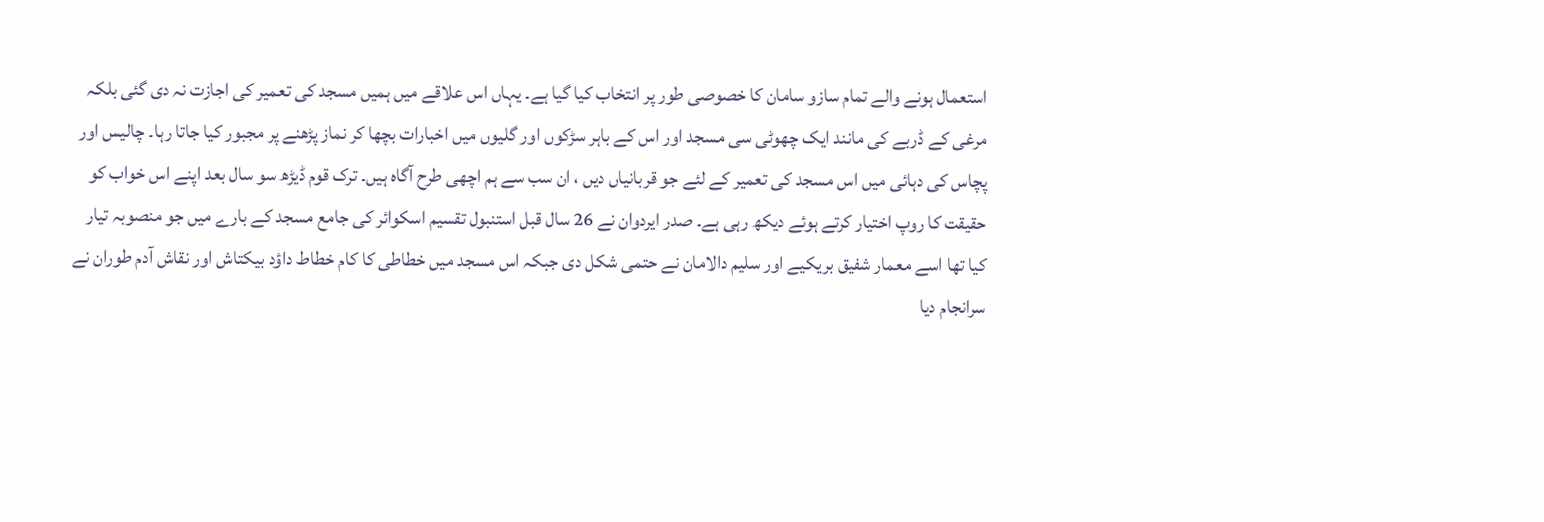استعمال ہونے والے تمام سازو سامان کا خصوصی طور پر انتخاب کیا گیا ہے۔ یہاں اس علاقے میں ہمیں مسجد کی تعمیر کی اجازت نہ دی گئی بلکہ مرغی کے ڈربے کی مانند ایک چھوٹی سی مسجد اور اس کے باہر سڑکوں اور گلیوں میں اخبارات بچھا کر نماز پڑھنے پر مجبور کیا جاتا رہا۔ چالیس اور پچاس کی دہائی میں اس مسجد کی تعمیر کے لئے جو قربانیاں دیں ، ان سب سے ہم اچھی طرح آگاہ ہیں۔ ترک قوم ڈیڑھ سو سال بعد اپنے اس خواب کو حقیقت کا روپ اختیار کرتے ہوئے دیکھ رہی ہے۔ صدر ایردوان نے 26 سال قبل استنبول تقسیم اسکوائر کی جامع مسجد کے بارے میں جو منصوبہ تیار کیا تھا اسے معمار شفیق بریکیے اور سلیم دالامان نے حتمی شکل دی جبکہ اس مسجد میں خطاطی کا کام خطاط داؤد بیکتاش اور نقاش آدم طوران نے سرانجام دیا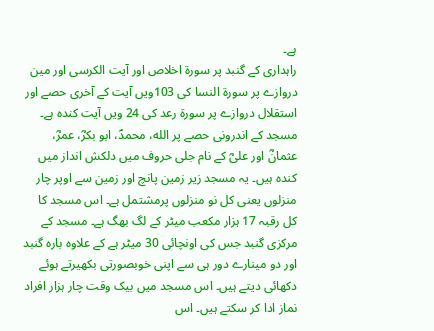ہے۔
راہداری کے گنبد پر سورۃ اخلاص اور آیت الکرسی اور مین دروازے پر سورۃ النسا کی 103ویں آیت کے آخری حصے اور استقلال دروازے پر سورۃ رعد کی 24 ویں آیت کندہ ہے۔ مسجد کے اندرونی حصے پر الله، محمدؐ، ابو بکرؓ، عمرؓ، عثمانؓ اور علیؓ کے نام جلی حروف میں دلکش انداز میں کندہ ہیں۔ یہ مسجد زیر زمین پانچ اور زمین سے اوپر چار منزلوں یعنی کل نو منزلوں پرمشتمل ہے۔ اس مسجد کا کل رقبہ 17 ہزار مکعب میٹر کے لگ بھگ ہے۔ مسجد کے مرکزی گنبد جس کی اونچائی 30 میٹر ہے کے علاوہ بارہ گنبد اور دو مینارے دور ہی سے اپنی خوبصورتی بکھیرتے ہوئے دکھائی دیتے ہیں۔ اس مسجد میں بیک وقت چار ہزار افراد نماز ادا کر سکتے ہیں۔ اس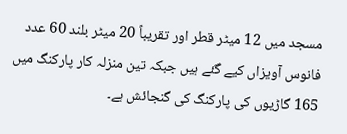مسجد میں 12 میٹر قطر اور تقریباً 20 میٹر بلند 60 عدد فانوس آویزاں کیے گئے ہیں جبکہ تین منزلہ کار پارکنگ میں 165 گاڑیوں کی پارکنگ کی گنجائش ہے۔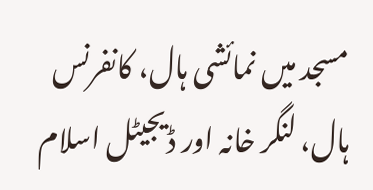مسجد میں نمائشی ہال، کانفرنس ہال، لنگر خانہ اور ڈیجیٹل اسلام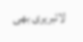لائبریری بھی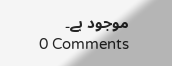موجود ہے۔
0 Comments